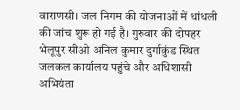वाराणसी। जल निगम की योजनाओं में धांधली की जांच शुरू हो गई है। गुरुवार की दोपहर भेलूपुर सीओ अनिल कुमार दुर्गाकुंड स्थित जलकल कार्यालय पहुंचे और अधिशासी अभियंता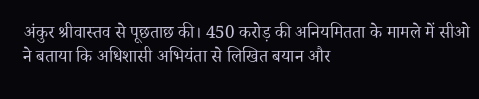अंकुर श्रीवास्तव से पूछताछ की। 450 करोड़ की अनियमितता के मामले में सीओ ने बताया कि अधिशासी अभियंता से लिखित बयान और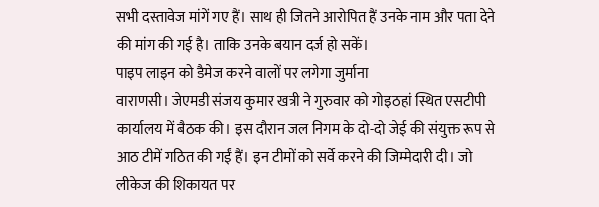सभी दस्तावेज मांगें गए हैं। साथ ही जितने आरोपित हैं उनके नाम और पता देने की मांग की गई है। ताकि उनके बयान दर्ज हो सकें।
पाइप लाइन को डैमेज करने वालों पर लगेगा जुर्माना
वाराणसी। जेएमडी संजय कुमार खत्री ने गुरुवार को गोइठहां स्थित एसटीपी कार्यालय में बैठक की। इस दौरान जल निगम के दो-दो जेई की संयुक्त रूप से आठ टीमें गठित की गईं हैं। इन टीमों को सर्वे करने की जिम्मेदारी दी। जो लीकेज की शिकायत पर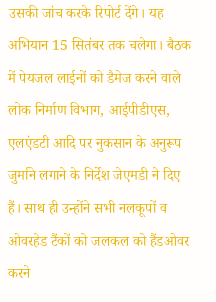उसकी जांच करके रिपोर्ट देंगे। यह अभियान 15 सितंबर तक चलेगा। बैठक में पेयजल लाईनों को डैमेज करने वाले लोक निर्माण विभाग, आईपीडीएस, एलएंडटी आदि पर नुकसान के अनुरूप जुर्माने लगाने के निर्देश जेएमडी ने दिए हैं। साथ ही उन्होंने सभी नलकूपों व ओवरहेड टैंकों को जलकल को हैंडओवर करने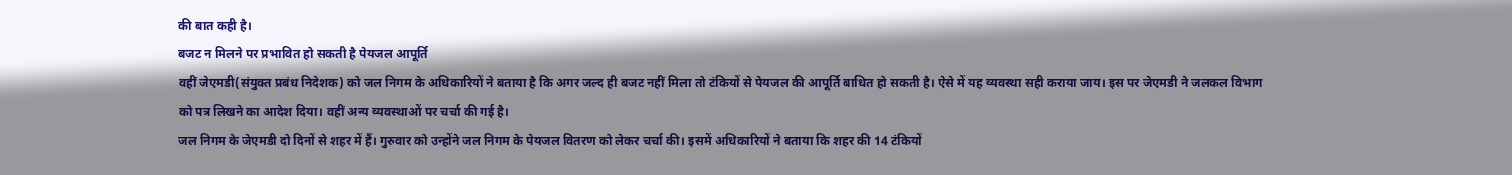की बात कही है।
बजट न मिलने पर प्रभावित हो सकती है पेयजल आपूर्ति
वहीं जेएमडी(संयुक्त प्रबंध निदेशक) को जल निगम के अधिकारियों ने बताया है कि अगर जल्द ही बजट नहीं मिला तो टंकियों से पेयजल की आपूर्ति बाधित हो सकती है। ऐसे में यह व्यवस्था सही कराया जाय। इस पर जेएमडी ने जलकल विभाग को पत्र लिखने का आदेश दिया। वहीं अन्य व्यवस्थाओं पर चर्चा की गई है।
जल निगम के जेएमडी दो दिनों से शहर में हैं। गुरुवार को उन्होंने जल निगम के पेयजल वितरण को लेकर चर्चा की। इसमें अधिकारियों ने बताया कि शहर की 14 टंकियों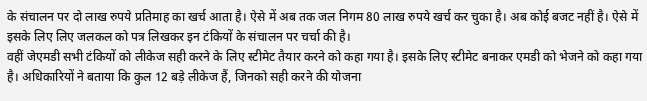के संचालन पर दो लाख रुपये प्रतिमाह का खर्च आता है। ऐसे में अब तक जल निगम 80 लाख रुपये खर्च कर चुका है। अब कोई बजट नहीं है। ऐसे में इसके लिए लिए जलकल को पत्र लिखकर इन टंकियों के संचालन पर चर्चा की है।
वहीं जेएमडी सभी टंकियों को लीकेज सही करने के लिए स्टीमेट तैयार करने को कहा गया है। इसके लिए स्टीमेट बनाकर एमडी को भेजने को कहा गया है। अधिकारियों ने बताया कि कुल 12 बड़े लीकेज हैं, जिनको सही करने की योजना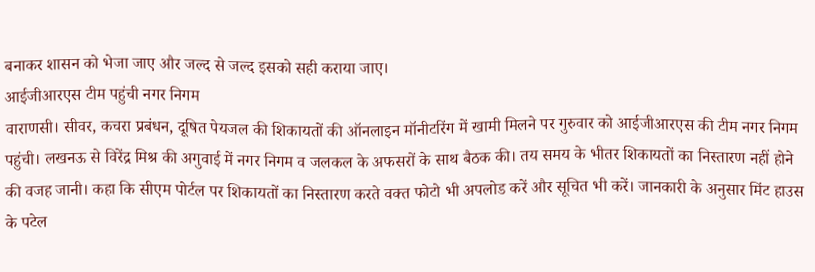बनाकर शासन को भेजा जाए और जल्द से जल्द इसको सही कराया जाए।
आईजीआरएस टीम पहुंची नगर निगम
वाराणसी। सीवर, कचरा प्रबंधन, दूषित पेयजल की शिकायतों की ऑनलाइन मॉनीटरिंग में खामी मिलने पर गुरुवार को आईजीआरएस की टीम नगर निगम पहुंची। लखनऊ से विरेंद्र मिश्र की अगुवाई में नगर निगम व जलकल के अफसरों के साथ बैठक की। तय समय के भीतर शिकायतों का निस्तारण नहीं होने की वजह जानी। कहा कि सीएम पोर्टल पर शिकायतों का निस्तारण करते वक्त फोटो भी अपलोड करें और सूचित भी करें। जानकारी के अनुसार मिंट हाउस के पटेल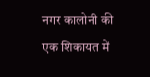नगर कालोनी की एक शिकायत में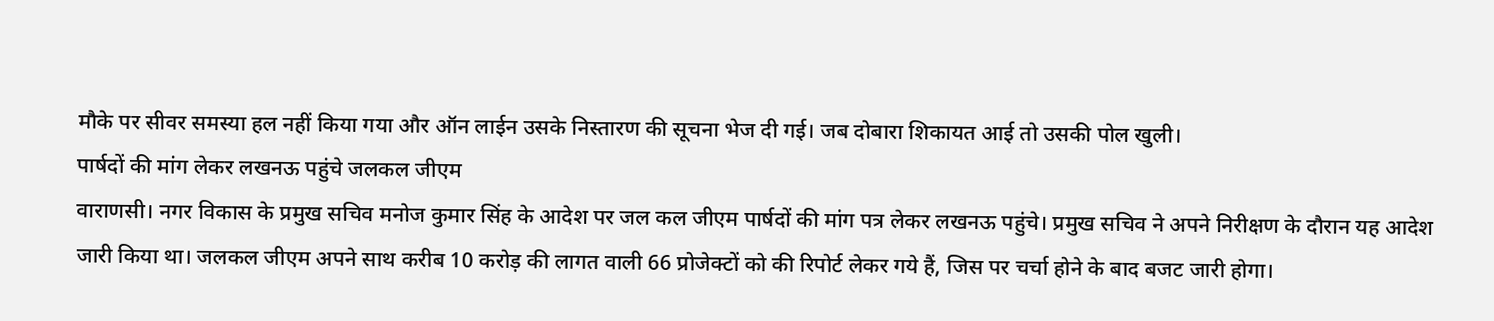मौके पर सीवर समस्या हल नहीं किया गया और ऑन लाईन उसके निस्तारण की सूचना भेज दी गई। जब दोबारा शिकायत आई तो उसकी पोल खुली।
पार्षदों की मांग लेकर लखनऊ पहुंचे जलकल जीएम
वाराणसी। नगर विकास के प्रमुख सचिव मनोज कुमार सिंह के आदेश पर जल कल जीएम पार्षदों की मांग पत्र लेकर लखनऊ पहुंचे। प्रमुख सचिव ने अपने निरीक्षण के दौरान यह आदेश जारी किया था। जलकल जीएम अपने साथ करीब 10 करोड़ की लागत वाली 66 प्रोजेक्टों को की रिपोर्ट लेकर गये हैं, जिस पर चर्चा होने के बाद बजट जारी होगा।